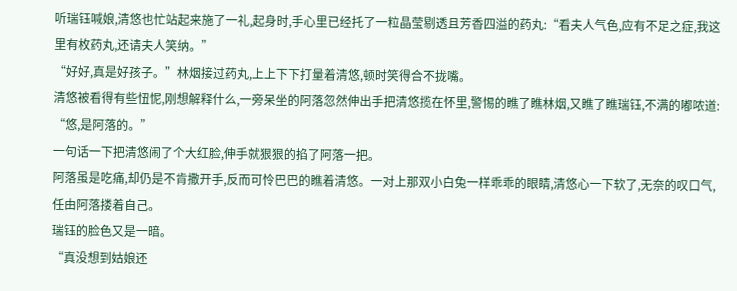听瑞钰喊娘,清悠也忙站起来施了一礼,起身时,手心里已经托了一粒晶莹剔透且芳香四溢的药丸:“看夫人气色,应有不足之症,我这里有枚药丸,还请夫人笑纳。”
“好好,真是好孩子。”林烟接过药丸,上上下下打量着清悠,顿时笑得合不拢嘴。
清悠被看得有些忸怩,刚想解释什么,一旁呆坐的阿落忽然伸出手把清悠揽在怀里,警惕的瞧了瞧林烟,又瞧了瞧瑞钰,不满的嘟哝道:
“悠,是阿落的。”
一句话一下把清悠闹了个大红脸,伸手就狠狠的掐了阿落一把。
阿落虽是吃痛,却仍是不肯撒开手,反而可怜巴巴的瞧着清悠。一对上那双小白兔一样乖乖的眼睛,清悠心一下软了,无奈的叹口气,任由阿落搂着自己。
瑞钰的脸色又是一暗。
“真没想到姑娘还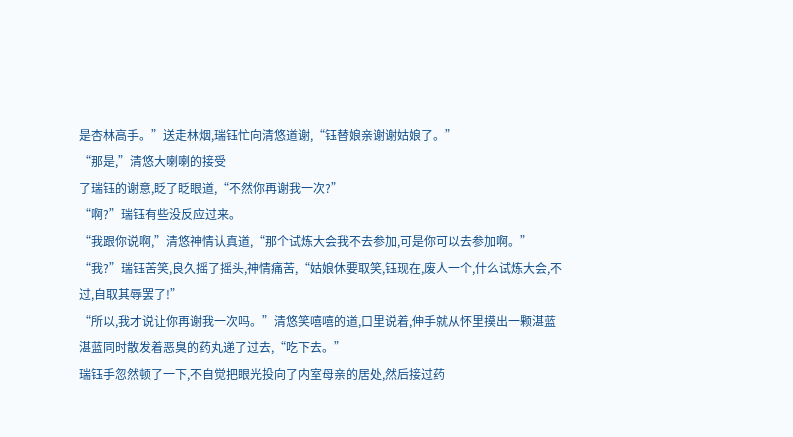是杏林高手。”送走林烟,瑞钰忙向清悠道谢,“钰替娘亲谢谢姑娘了。”
“那是,”清悠大喇喇的接受
了瑞钰的谢意,眨了眨眼道,“不然你再谢我一次?”
“啊?”瑞钰有些没反应过来。
“我跟你说啊,”清悠神情认真道,“那个试炼大会我不去参加,可是你可以去参加啊。”
“我?”瑞钰苦笑,良久摇了摇头,神情痛苦,“姑娘休要取笑,钰现在,废人一个,什么试炼大会,不过,自取其辱罢了!”
“所以,我才说让你再谢我一次吗。”清悠笑嘻嘻的道,口里说着,伸手就从怀里摸出一颗湛蓝湛蓝同时散发着恶臭的药丸递了过去,“吃下去。”
瑞钰手忽然顿了一下,不自觉把眼光投向了内室母亲的居处,然后接过药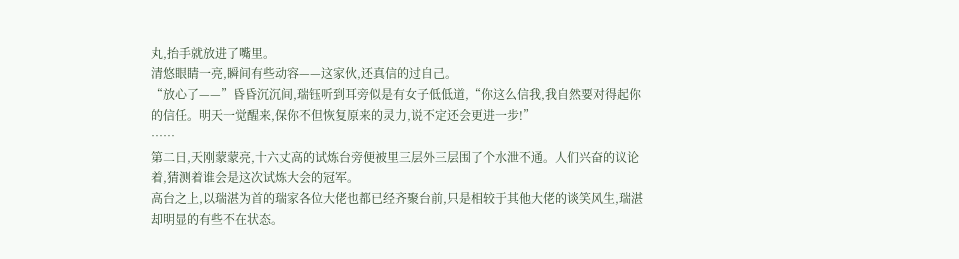丸,抬手就放进了嘴里。
清悠眼睛一亮,瞬间有些动容——这家伙,还真信的过自己。
“放心了——”昏昏沉沉间,瑞钰听到耳旁似是有女子低低道,“你这么信我,我自然要对得起你的信任。明天一觉醒来,保你不但恢复原来的灵力,说不定还会更进一步!”
……
第二日,天刚蒙蒙亮,十六丈高的试炼台旁便被里三层外三层围了个水泄不通。人们兴奋的议论着,猜测着谁会是这次试炼大会的冠军。
高台之上,以瑞湛为首的瑞家各位大佬也都已经齐聚台前,只是相较于其他大佬的谈笑风生,瑞湛却明显的有些不在状态。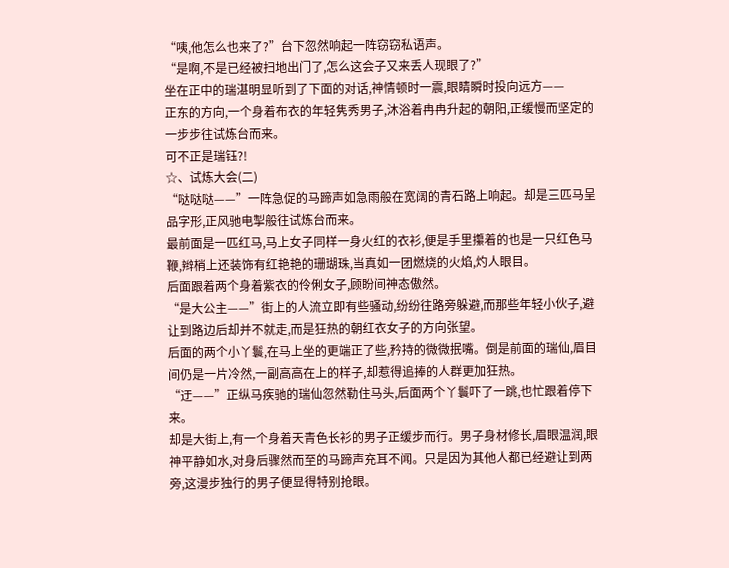“咦,他怎么也来了?”台下忽然响起一阵窃窃私语声。
“是啊,不是已经被扫地出门了,怎么这会子又来丢人现眼了?”
坐在正中的瑞湛明显听到了下面的对话,神情顿时一震,眼睛瞬时投向远方——
正东的方向,一个身着布衣的年轻隽秀男子,沐浴着冉冉升起的朝阳,正缓慢而坚定的一步步往试炼台而来。
可不正是瑞钰?!
☆、试炼大会(二)
“哒哒哒——”一阵急促的马蹄声如急雨般在宽阔的青石路上响起。却是三匹马呈品字形,正风驰电掣般往试炼台而来。
最前面是一匹红马,马上女子同样一身火红的衣衫,便是手里攥着的也是一只红色马鞭,辫梢上还装饰有红艳艳的珊瑚珠,当真如一团燃烧的火焰,灼人眼目。
后面跟着两个身着紫衣的伶俐女子,顾盼间神态傲然。
“是大公主——”街上的人流立即有些骚动,纷纷往路旁躲避,而那些年轻小伙子,避让到路边后却并不就走,而是狂热的朝红衣女子的方向张望。
后面的两个小丫鬟,在马上坐的更端正了些,矜持的微微抿嘴。倒是前面的瑞仙,眉目间仍是一片冷然,一副高高在上的样子,却惹得追捧的人群更加狂热。
“迂——”正纵马疾驰的瑞仙忽然勒住马头,后面两个丫鬟吓了一跳,也忙跟着停下来。
却是大街上,有一个身着天青色长衫的男子正缓步而行。男子身材修长,眉眼温润,眼神平静如水,对身后骤然而至的马蹄声充耳不闻。只是因为其他人都已经避让到两旁,这漫步独行的男子便显得特别抢眼。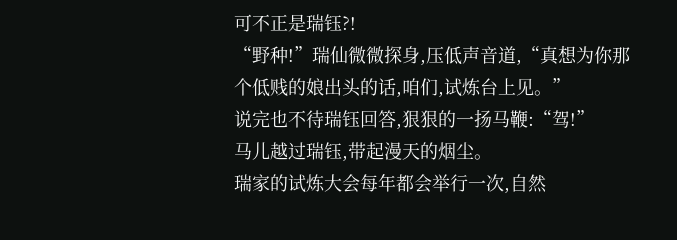可不正是瑞钰?!
“野种!”瑞仙微微探身,压低声音道,“真想为你那个低贱的娘出头的话,咱们,试炼台上见。”
说完也不待瑞钰回答,狠狠的一扬马鞭:“驾!”
马儿越过瑞钰,带起漫天的烟尘。
瑞家的试炼大会每年都会举行一次,自然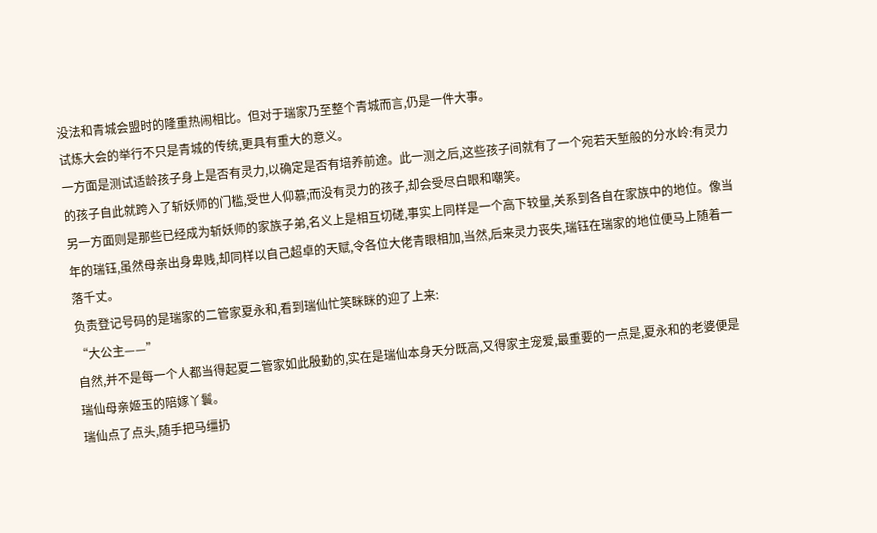没法和青城会盟时的隆重热闹相比。但对于瑞家乃至整个青城而言,仍是一件大事。
试炼大会的举行不只是青城的传统,更具有重大的意义。
一方面是测试适龄孩子身上是否有灵力,以确定是否有培养前途。此一测之后,这些孩子间就有了一个宛若天堑般的分水岭:有灵力的孩子自此就跨入了斩妖师的门槛,受世人仰慕;而没有灵力的孩子,却会受尽白眼和嘲笑。
另一方面则是那些已经成为斩妖师的家族子弟,名义上是相互切磋,事实上同样是一个高下较量,关系到各自在家族中的地位。像当年的瑞钰,虽然母亲出身卑贱,却同样以自己超卓的天赋,令各位大佬青眼相加,当然,后来灵力丧失,瑞钰在瑞家的地位便马上随着一落千丈。
负责登记号码的是瑞家的二管家夏永和,看到瑞仙忙笑眯眯的迎了上来:
“大公主——”
自然,并不是每一个人都当得起夏二管家如此殷勤的,实在是瑞仙本身天分既高,又得家主宠爱,最重要的一点是,夏永和的老婆便是瑞仙母亲姬玉的陪嫁丫鬟。
瑞仙点了点头,随手把马缰扔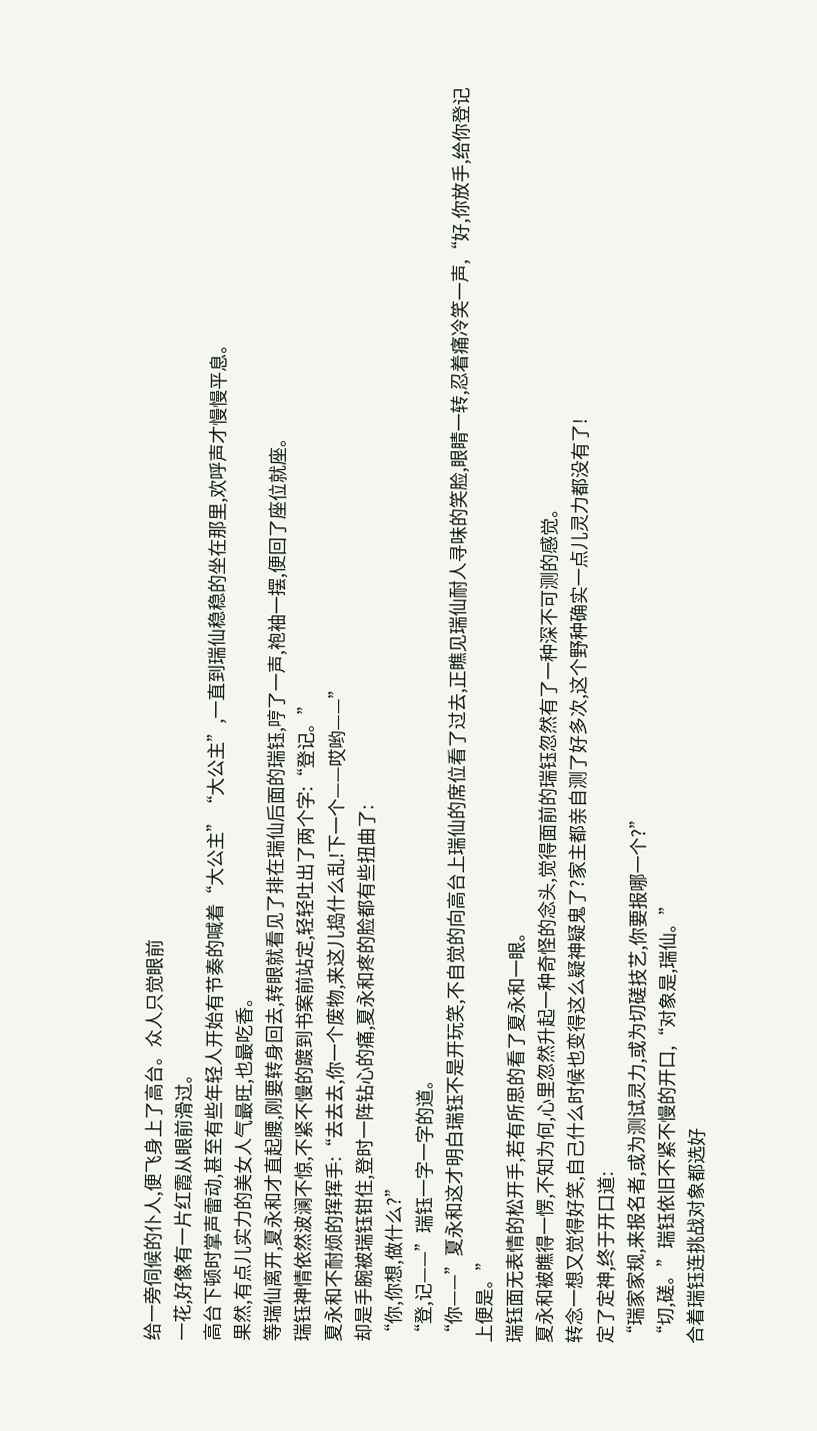给一旁伺候的仆人,便飞身上了高台。众人只觉眼前
一花,好像有一片红霞从眼前滑过。
高台下顿时掌声雷动,甚至有些年轻人开始有节奏的喊着“大公主”“大公主”,一直到瑞仙稳稳的坐在那里,欢呼声才慢慢平息。
果然,有点儿实力的美女人气最旺,也最吃香。
等瑞仙离开,夏永和才直起腰,刚要转身回去,转眼就看见了排在瑞仙后面的瑞钰,哼了一声,袍袖一摆,便回了座位就座。
瑞钰神情依然波澜不惊,不紧不慢的踱到书案前站定,轻轻吐出了两个字:“登记。”
夏永和不耐烦的挥挥手:“去去去,你一个废物,来这儿捣什么乱!下一个——哎哟——”
却是手腕被瑞钰钳住,登时一阵钻心的痛,夏永和疼的脸都有些扭曲了:
“你,你想,做什么?”
“登,记——”瑞钰一字一字的道。
“你——”夏永和这才明白瑞钰不是开玩笑,不自觉的向高台上瑞仙的席位看了过去,正瞧见瑞仙耐人寻味的笑脸,眼睛一转,忍着痛冷笑一声,“好,你放手,给你登记上便是。”
瑞钰面无表情的松开手,若有所思的看了夏永和一眼。
夏永和被瞧得一愣,不知为何,心里忽然升起一种奇怪的念头,觉得面前的瑞钰忽然有了一种深不可测的感觉。
转念一想又觉得好笑,自己什么时候也变得这么疑神疑鬼了?家主都亲自测了好多次,这个野种确实一点儿灵力都没有了!
定了定神,终于开口道:
“瑞家家规,来报名者,或为测试灵力,或为切磋技艺,你要报哪一个?”
“切,磋。”瑞钰依旧不紧不慢的开口,“对象是,瑞仙。”
合着瑞钰连挑战对象都选好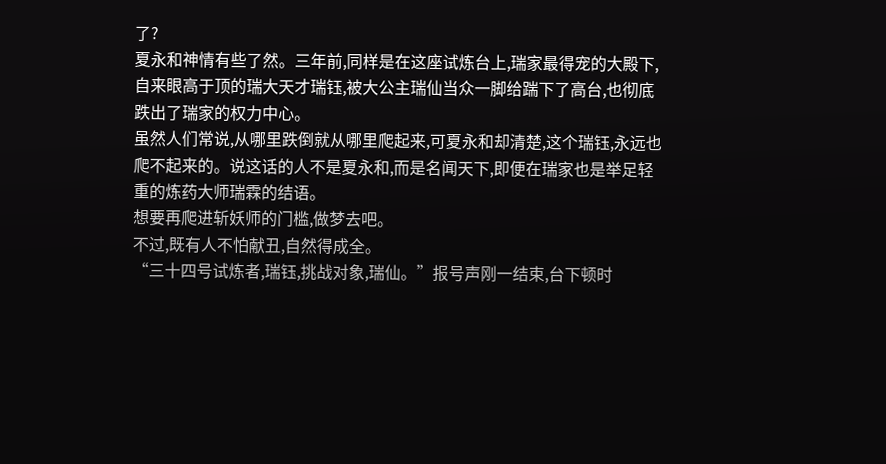了?
夏永和神情有些了然。三年前,同样是在这座试炼台上,瑞家最得宠的大殿下,自来眼高于顶的瑞大天才瑞钰,被大公主瑞仙当众一脚给踹下了高台,也彻底跌出了瑞家的权力中心。
虽然人们常说,从哪里跌倒就从哪里爬起来,可夏永和却清楚,这个瑞钰,永远也爬不起来的。说这话的人不是夏永和,而是名闻天下,即便在瑞家也是举足轻重的炼药大师瑞霖的结语。
想要再爬进斩妖师的门槛,做梦去吧。
不过,既有人不怕献丑,自然得成全。
“三十四号试炼者,瑞钰,挑战对象,瑞仙。”报号声刚一结束,台下顿时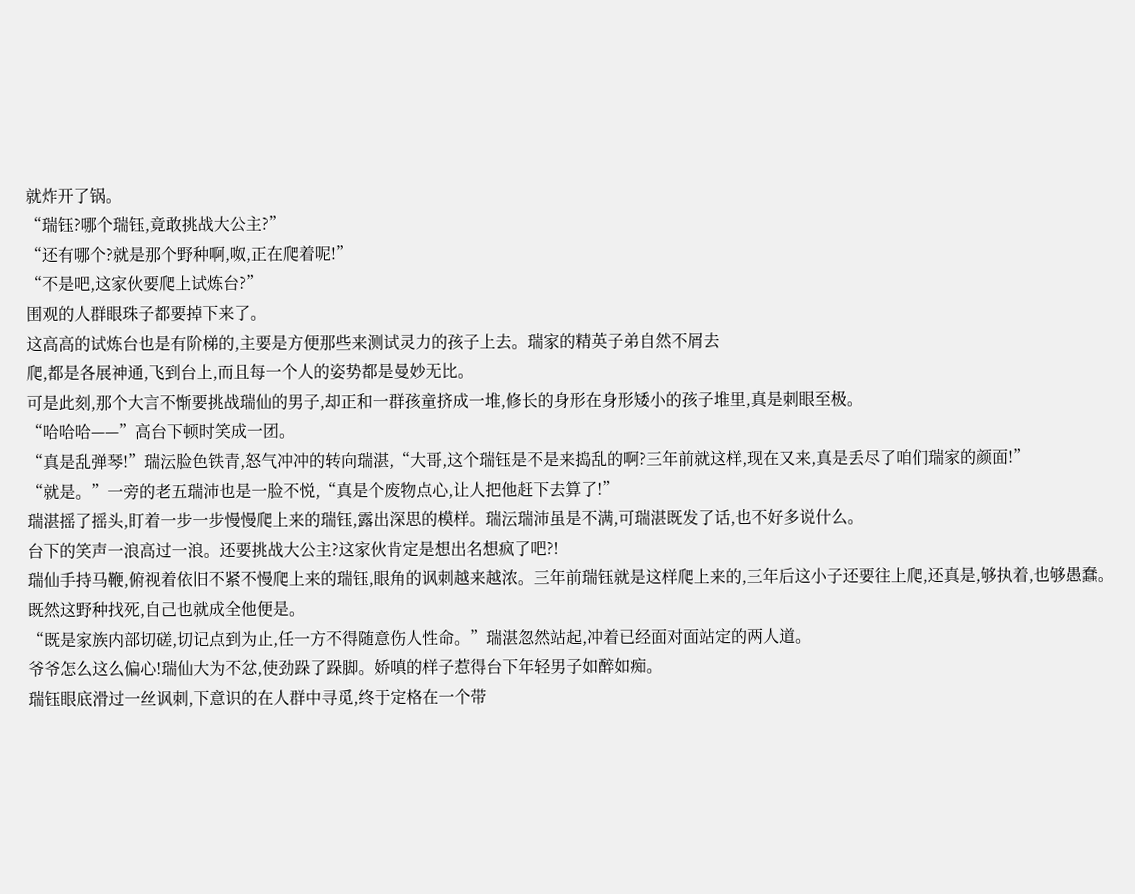就炸开了锅。
“瑞钰?哪个瑞钰,竟敢挑战大公主?”
“还有哪个?就是那个野种啊,呶,正在爬着呢!”
“不是吧,这家伙要爬上试炼台?”
围观的人群眼珠子都要掉下来了。
这高高的试炼台也是有阶梯的,主要是方便那些来测试灵力的孩子上去。瑞家的精英子弟自然不屑去
爬,都是各展神通,飞到台上,而且每一个人的姿势都是曼妙无比。
可是此刻,那个大言不惭要挑战瑞仙的男子,却正和一群孩童挤成一堆,修长的身形在身形矮小的孩子堆里,真是刺眼至极。
“哈哈哈——”高台下顿时笑成一团。
“真是乱弹琴!”瑞沄脸色铁青,怒气冲冲的转向瑞湛,“大哥,这个瑞钰是不是来捣乱的啊?三年前就这样,现在又来,真是丢尽了咱们瑞家的颜面!”
“就是。”一旁的老五瑞沛也是一脸不悦,“真是个废物点心,让人把他赶下去算了!”
瑞湛摇了摇头,盯着一步一步慢慢爬上来的瑞钰,露出深思的模样。瑞沄瑞沛虽是不满,可瑞湛既发了话,也不好多说什么。
台下的笑声一浪高过一浪。还要挑战大公主?这家伙肯定是想出名想疯了吧?!
瑞仙手持马鞭,俯视着依旧不紧不慢爬上来的瑞钰,眼角的讽刺越来越浓。三年前瑞钰就是这样爬上来的,三年后这小子还要往上爬,还真是,够执着,也够愚蠢。
既然这野种找死,自己也就成全他便是。
“既是家族内部切磋,切记点到为止,任一方不得随意伤人性命。”瑞湛忽然站起,冲着已经面对面站定的两人道。
爷爷怎么这么偏心!瑞仙大为不忿,使劲跺了跺脚。娇嗔的样子惹得台下年轻男子如醉如痴。
瑞钰眼底滑过一丝讽刺,下意识的在人群中寻觅,终于定格在一个带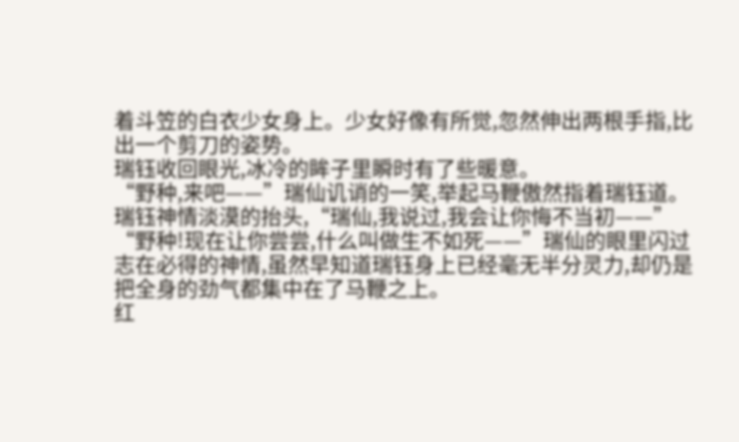着斗笠的白衣少女身上。少女好像有所觉,忽然伸出两根手指,比出一个剪刀的姿势。
瑞钰收回眼光,冰冷的眸子里瞬时有了些暖意。
“野种,来吧——”瑞仙讥诮的一笑,举起马鞭傲然指着瑞钰道。
瑞钰神情淡漠的抬头,“瑞仙,我说过,我会让你悔不当初——”
“野种!现在让你尝尝,什么叫做生不如死——”瑞仙的眼里闪过志在必得的神情,虽然早知道瑞钰身上已经毫无半分灵力,却仍是把全身的劲气都集中在了马鞭之上。
红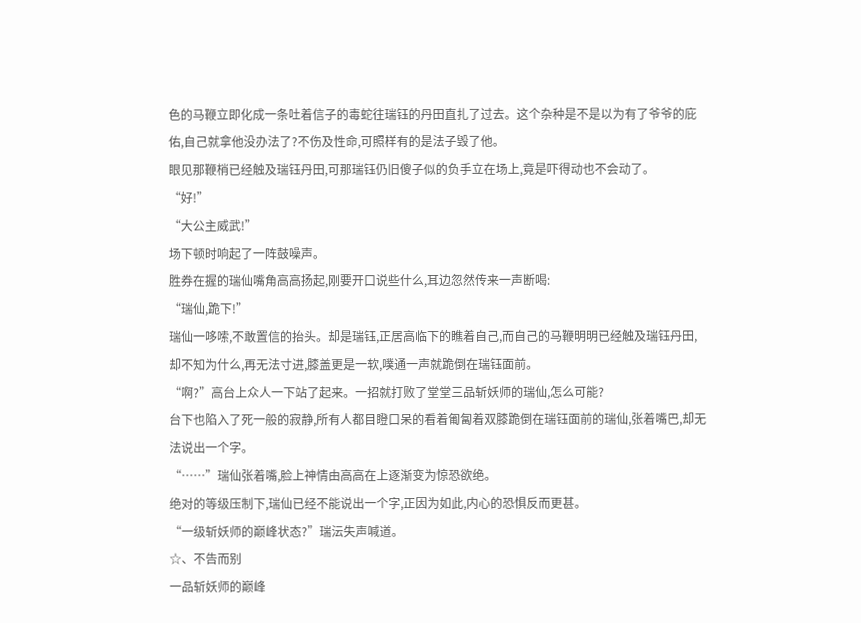色的马鞭立即化成一条吐着信子的毒蛇往瑞钰的丹田直扎了过去。这个杂种是不是以为有了爷爷的庇佑,自己就拿他没办法了?不伤及性命,可照样有的是法子毁了他。
眼见那鞭梢已经触及瑞钰丹田,可那瑞钰仍旧傻子似的负手立在场上,竟是吓得动也不会动了。
“好!”
“大公主威武!”
场下顿时响起了一阵鼓噪声。
胜券在握的瑞仙嘴角高高扬起,刚要开口说些什么,耳边忽然传来一声断喝:
“瑞仙,跪下!”
瑞仙一哆嗦,不敢置信的抬头。却是瑞钰,正居高临下的瞧着自己,而自己的马鞭明明已经触及瑞钰丹田,
却不知为什么,再无法寸进,膝盖更是一软,噗通一声就跪倒在瑞钰面前。
“啊?”高台上众人一下站了起来。一招就打败了堂堂三品斩妖师的瑞仙,怎么可能?
台下也陷入了死一般的寂静,所有人都目瞪口呆的看着匍匐着双膝跪倒在瑞钰面前的瑞仙,张着嘴巴,却无法说出一个字。
“……”瑞仙张着嘴,脸上神情由高高在上逐渐变为惊恐欲绝。
绝对的等级压制下,瑞仙已经不能说出一个字,正因为如此,内心的恐惧反而更甚。
“一级斩妖师的巅峰状态?”瑞沄失声喊道。
☆、不告而别
一品斩妖师的巅峰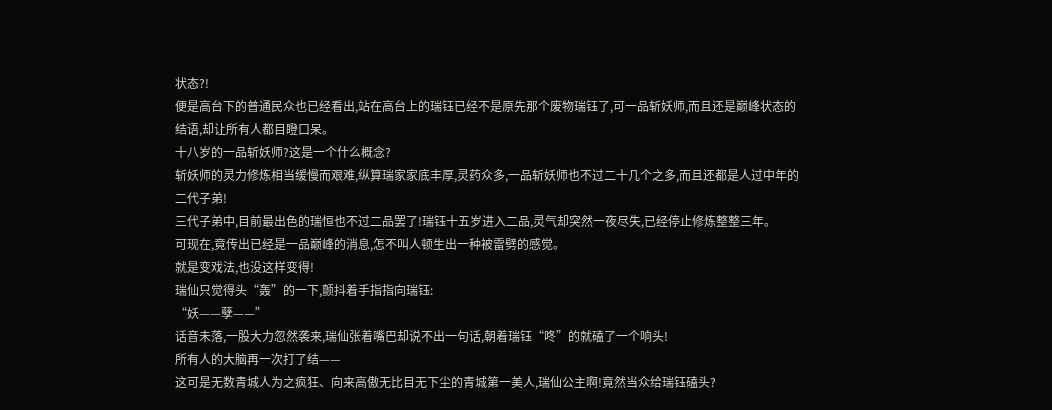状态?!
便是高台下的普通民众也已经看出,站在高台上的瑞钰已经不是原先那个废物瑞钰了,可一品斩妖师,而且还是巅峰状态的结语,却让所有人都目瞪口呆。
十八岁的一品斩妖师?这是一个什么概念?
斩妖师的灵力修炼相当缓慢而艰难,纵算瑞家家底丰厚,灵药众多,一品斩妖师也不过二十几个之多,而且还都是人过中年的二代子弟!
三代子弟中,目前最出色的瑞恒也不过二品罢了!瑞钰十五岁进入二品,灵气却突然一夜尽失,已经停止修炼整整三年。
可现在,竟传出已经是一品巅峰的消息,怎不叫人顿生出一种被雷劈的感觉。
就是变戏法,也没这样变得!
瑞仙只觉得头“轰”的一下,颤抖着手指指向瑞钰:
“妖——孽——”
话音未落,一股大力忽然袭来,瑞仙张着嘴巴却说不出一句话,朝着瑞钰“咚”的就磕了一个响头!
所有人的大脑再一次打了结——
这可是无数青城人为之疯狂、向来高傲无比目无下尘的青城第一美人,瑞仙公主啊!竟然当众给瑞钰磕头?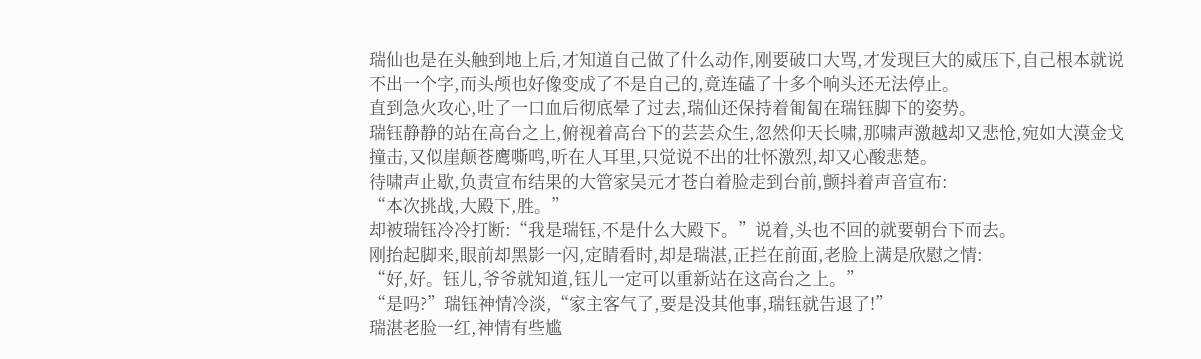瑞仙也是在头触到地上后,才知道自己做了什么动作,刚要破口大骂,才发现巨大的威压下,自己根本就说不出一个字,而头颅也好像变成了不是自己的,竟连磕了十多个响头还无法停止。
直到急火攻心,吐了一口血后彻底晕了过去,瑞仙还保持着匍匐在瑞钰脚下的姿势。
瑞钰静静的站在高台之上,俯视着高台下的芸芸众生,忽然仰天长啸,那啸声激越却又悲怆,宛如大漠金戈撞击,又似崖颠苍鹰嘶鸣,听在人耳里,只觉说不出的壮怀激烈,却又心酸悲楚。
待啸声止歇,负责宣布结果的大管家吴元才苍白着脸走到台前,颤抖着声音宣布:
“本次挑战,大殿下,胜。”
却被瑞钰冷冷打断:“我是瑞钰,不是什么大殿下。”说着,头也不回的就要朝台下而去。
刚抬起脚来,眼前却黑影一闪,定睛看时,却是瑞湛,正拦在前面,老脸上满是欣慰之情:
“好,好。钰儿,爷爷就知道,钰儿一定可以重新站在这高台之上。”
“是吗?”瑞钰神情冷淡,“家主客气了,要是没其他事,瑞钰就告退了!”
瑞湛老脸一红,神情有些尴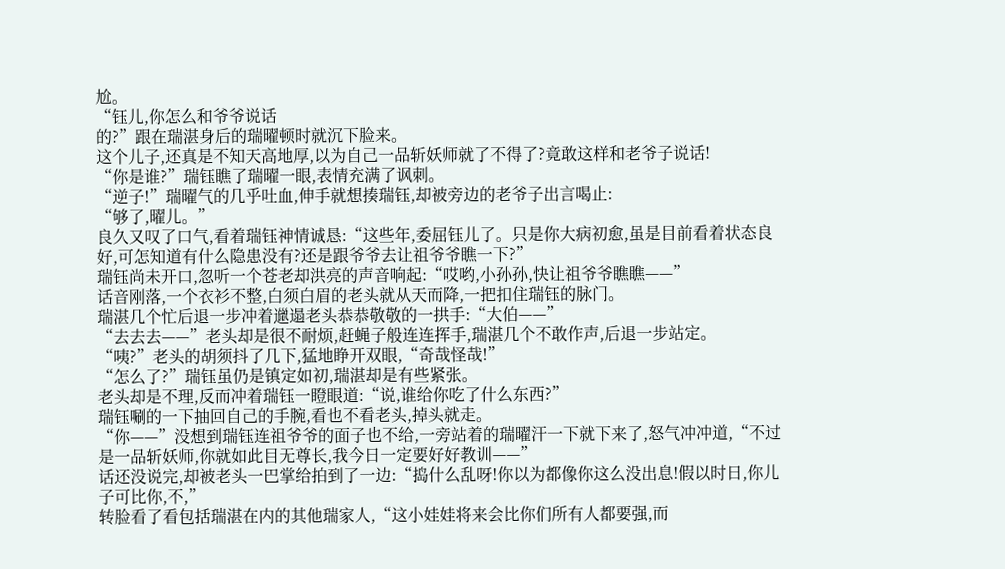尬。
“钰儿,你怎么和爷爷说话
的?”跟在瑞湛身后的瑞曜顿时就沉下脸来。
这个儿子,还真是不知天高地厚,以为自己一品斩妖师就了不得了?竟敢这样和老爷子说话!
“你是谁?”瑞钰瞧了瑞曜一眼,表情充满了讽刺。
“逆子!”瑞曜气的几乎吐血,伸手就想揍瑞钰,却被旁边的老爷子出言喝止:
“够了,曜儿。”
良久又叹了口气,看着瑞钰神情诚恳:“这些年,委屈钰儿了。只是你大病初愈,虽是目前看着状态良好,可怎知道有什么隐患没有?还是跟爷爷去让祖爷爷瞧一下?”
瑞钰尚未开口,忽听一个苍老却洪亮的声音响起:“哎哟,小孙孙,快让祖爷爷瞧瞧——”
话音刚落,一个衣衫不整,白须白眉的老头就从天而降,一把扣住瑞钰的脉门。
瑞湛几个忙后退一步冲着邋遢老头恭恭敬敬的一拱手:“大伯——”
“去去去——”老头却是很不耐烦,赶蝇子般连连挥手,瑞湛几个不敢作声,后退一步站定。
“咦?”老头的胡须抖了几下,猛地睁开双眼,“奇哉怪哉!”
“怎么了?”瑞钰虽仍是镇定如初,瑞湛却是有些紧张。
老头却是不理,反而冲着瑞钰一瞪眼道:“说,谁给你吃了什么东西?”
瑞钰唰的一下抽回自己的手腕,看也不看老头,掉头就走。
“你——”没想到瑞钰连祖爷爷的面子也不给,一旁站着的瑞曜汗一下就下来了,怒气冲冲道,“不过是一品斩妖师,你就如此目无尊长,我今日一定要好好教训——”
话还没说完,却被老头一巴掌给拍到了一边:“捣什么乱呀!你以为都像你这么没出息!假以时日,你儿子可比你,不,”
转脸看了看包括瑞湛在内的其他瑞家人,“这小娃娃将来会比你们所有人都要强,而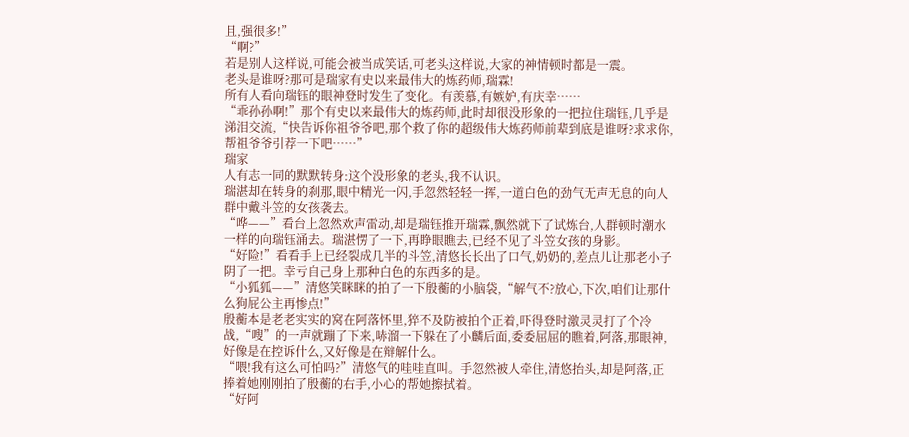且,强很多!”
“啊?”
若是别人这样说,可能会被当成笑话,可老头这样说,大家的神情顿时都是一震。
老头是谁呀?那可是瑞家有史以来最伟大的炼药师,瑞霖!
所有人看向瑞钰的眼神登时发生了变化。有羡慕,有嫉妒,有庆幸……
“乖孙孙啊!”那个有史以来最伟大的炼药师,此时却很没形象的一把拉住瑞钰,几乎是涕泪交流,“快告诉你祖爷爷吧,那个救了你的超级伟大炼药师前辈到底是谁呀?求求你,帮祖爷爷引荐一下吧……”
瑞家
人有志一同的默默转身:这个没形象的老头,我不认识。
瑞湛却在转身的刹那,眼中精光一闪,手忽然轻轻一挥,一道白色的劲气无声无息的向人群中戴斗笠的女孩袭去。
“哗——”看台上忽然欢声雷动,却是瑞钰推开瑞霖,飘然就下了试炼台,人群顿时潮水一样的向瑞钰涌去。瑞湛愣了一下,再睁眼瞧去,已经不见了斗笠女孩的身影。
“好险!”看看手上已经裂成几半的斗笠,清悠长长出了口气,奶奶的,差点儿让那老小子阴了一把。幸亏自己身上那种白色的东西多的是。
“小狐狐——”清悠笑眯眯的拍了一下殷蘅的小脑袋,“解气不?放心,下次,咱们让那什么狗屁公主再惨点!”
殷蘅本是老老实实的窝在阿落怀里,猝不及防被拍个正着,吓得登时激灵灵打了个冷战,“嗖”的一声就蹦了下来,哧溜一下躲在了小麟后面,委委屈屈的瞧着,阿落,那眼神,好像是在控诉什么,又好像是在辩解什么。
“喂!我有这么可怕吗?”清悠气的哇哇直叫。手忽然被人牵住,清悠抬头,却是阿落,正捧着她刚刚拍了殷蘅的右手,小心的帮她擦拭着。
“好阿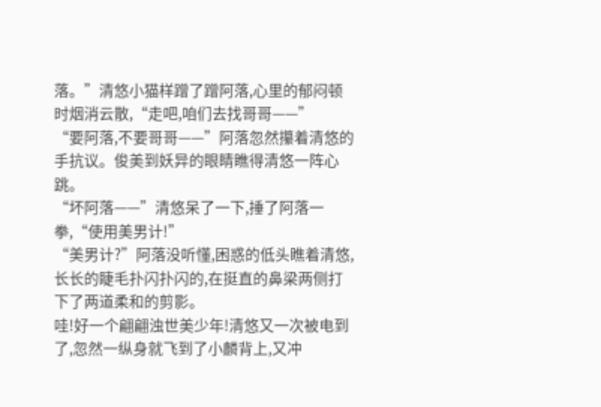落。”清悠小猫样蹭了蹭阿落,心里的郁闷顿时烟消云散,“走吧,咱们去找哥哥——”
“要阿落,不要哥哥——”阿落忽然攥着清悠的手抗议。俊美到妖异的眼睛瞧得清悠一阵心跳。
“坏阿落——”清悠呆了一下,捶了阿落一拳,“使用美男计!”
“美男计?”阿落没听懂,困惑的低头瞧着清悠,长长的睫毛扑闪扑闪的,在挺直的鼻梁两侧打下了两道柔和的剪影。
哇!好一个翩翩浊世美少年!清悠又一次被电到了,忽然一纵身就飞到了小麟背上,又冲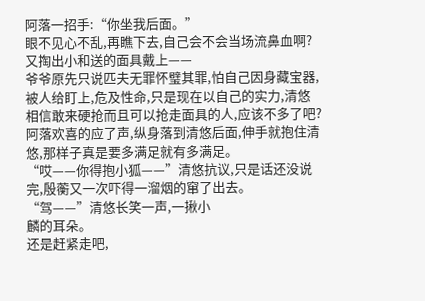阿落一招手:“你坐我后面。”
眼不见心不乱,再瞧下去,自己会不会当场流鼻血啊?又掏出小和送的面具戴上——
爷爷原先只说匹夫无罪怀璧其罪,怕自己因身藏宝器,被人给盯上,危及性命,只是现在以自己的实力,清悠相信敢来硬抢而且可以抢走面具的人,应该不多了吧?
阿落欢喜的应了声,纵身落到清悠后面,伸手就抱住清悠,那样子真是要多满足就有多满足。
“哎——你得抱小狐——”清悠抗议,只是话还没说完,殷蘅又一次吓得一溜烟的窜了出去。
“驾——”清悠长笑一声,一揪小
麟的耳朵。
还是赶紧走吧,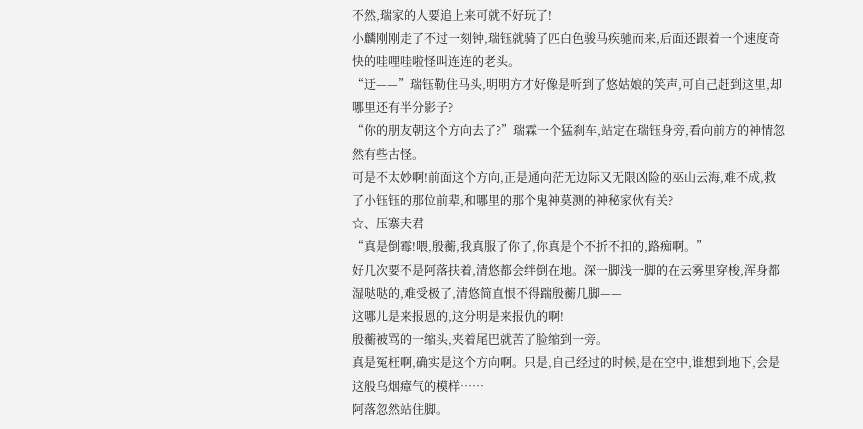不然,瑞家的人要追上来可就不好玩了!
小麟刚刚走了不过一刻钟,瑞钰就骑了匹白色骏马疾驰而来,后面还跟着一个速度奇快的哇哩哇啦怪叫连连的老头。
“迂——”瑞钰勒住马头,明明方才好像是听到了悠姑娘的笑声,可自己赶到这里,却哪里还有半分影子?
“你的朋友朝这个方向去了?”瑞霖一个猛刹车,站定在瑞钰身旁,看向前方的神情忽然有些古怪。
可是不太妙啊!前面这个方向,正是通向茫无边际又无限凶险的巫山云海,难不成,救了小钰钰的那位前辈,和哪里的那个鬼神莫测的神秘家伙有关?
☆、压寨夫君
“真是倒霉!喂,殷蘅,我真服了你了,你真是个不折不扣的,路痴啊。”
好几次要不是阿落扶着,清悠都会绊倒在地。深一脚浅一脚的在云雾里穿梭,浑身都湿哒哒的,难受极了,清悠简直恨不得踹殷蘅几脚——
这哪儿是来报恩的,这分明是来报仇的啊!
殷蘅被骂的一缩头,夹着尾巴就苦了脸缩到一旁。
真是冤枉啊,确实是这个方向啊。只是,自己经过的时候,是在空中,谁想到地下,会是这般乌烟瘴气的模样……
阿落忽然站住脚。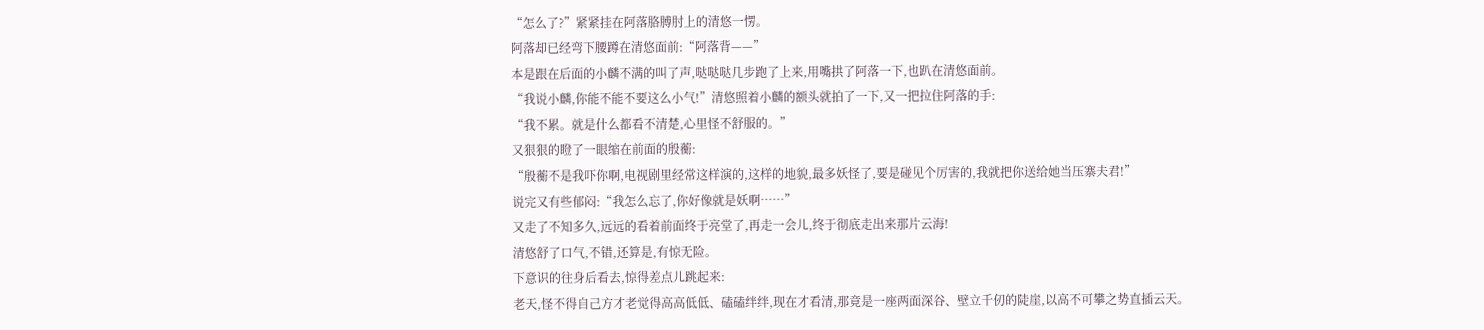“怎么了?”紧紧挂在阿落胳膊肘上的清悠一愣。
阿落却已经弯下腰蹲在清悠面前:“阿落背——”
本是跟在后面的小麟不满的叫了声,哒哒哒几步跑了上来,用嘴拱了阿落一下,也趴在清悠面前。
“我说小麟,你能不能不要这么小气!”清悠照着小麟的额头就拍了一下,又一把拉住阿落的手:
“我不累。就是什么都看不清楚,心里怪不舒服的。”
又狠狠的瞪了一眼缩在前面的殷蘅:
“殷蘅不是我吓你啊,电视剧里经常这样演的,这样的地貌,最多妖怪了,要是碰见个厉害的,我就把你送给她当压寨夫君!”
说完又有些郁闷:“我怎么忘了,你好像就是妖啊……”
又走了不知多久,远远的看着前面终于亮堂了,再走一会儿,终于彻底走出来那片云海!
清悠舒了口气,不错,还算是,有惊无险。
下意识的往身后看去,惊得差点儿跳起来:
老天,怪不得自己方才老觉得高高低低、磕磕绊绊,现在才看清,那竟是一座两面深谷、壁立千仞的陡崖,以高不可攀之势直插云天。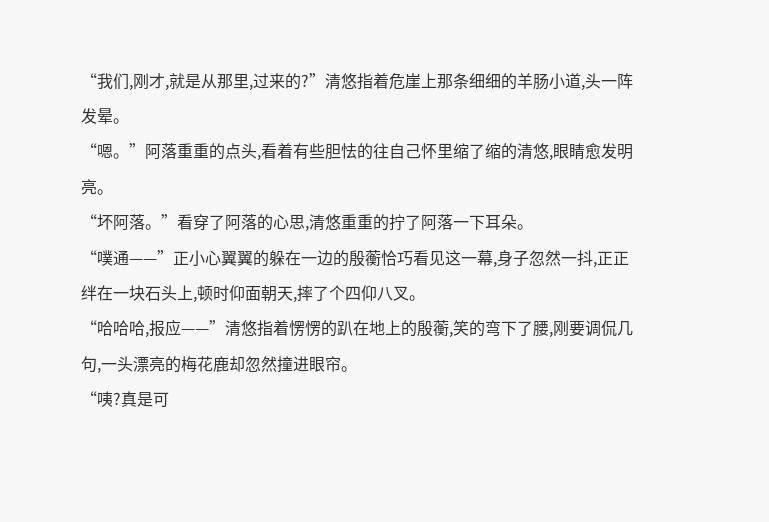“我们,刚才,就是从那里,过来的?”清悠指着危崖上那条细细的羊肠小道,头一阵发晕。
“嗯。”阿落重重的点头,看着有些胆怯的往自己怀里缩了缩的清悠,眼睛愈发明亮。
“坏阿落。”看穿了阿落的心思,清悠重重的拧了阿落一下耳朵。
“噗通——”正小心翼翼的躲在一边的殷蘅恰巧看见这一幕,身子忽然一抖,正正绊在一块石头上,顿时仰面朝天,摔了个四仰八叉。
“哈哈哈,报应——”清悠指着愣愣的趴在地上的殷蘅,笑的弯下了腰,刚要调侃几句,一头漂亮的梅花鹿却忽然撞进眼帘。
“咦?真是可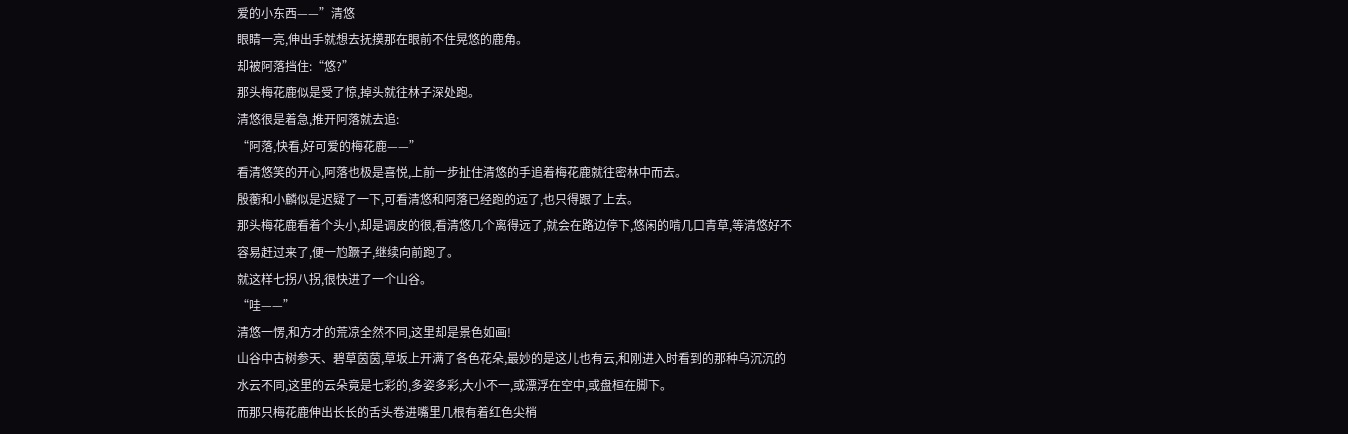爱的小东西——”清悠
眼睛一亮,伸出手就想去抚摸那在眼前不住晃悠的鹿角。
却被阿落挡住:“悠?”
那头梅花鹿似是受了惊,掉头就往林子深处跑。
清悠很是着急,推开阿落就去追:
“阿落,快看,好可爱的梅花鹿——”
看清悠笑的开心,阿落也极是喜悦,上前一步扯住清悠的手追着梅花鹿就往密林中而去。
殷蘅和小麟似是迟疑了一下,可看清悠和阿落已经跑的远了,也只得跟了上去。
那头梅花鹿看着个头小,却是调皮的很,看清悠几个离得远了,就会在路边停下,悠闲的啃几口青草,等清悠好不容易赶过来了,便一尥蹶子,继续向前跑了。
就这样七拐八拐,很快进了一个山谷。
“哇——”
清悠一愣,和方才的荒凉全然不同,这里却是景色如画!
山谷中古树参天、碧草茵茵,草坂上开满了各色花朵,最妙的是这儿也有云,和刚进入时看到的那种乌沉沉的水云不同,这里的云朵竟是七彩的,多姿多彩,大小不一,或漂浮在空中,或盘桓在脚下。
而那只梅花鹿伸出长长的舌头卷进嘴里几根有着红色尖梢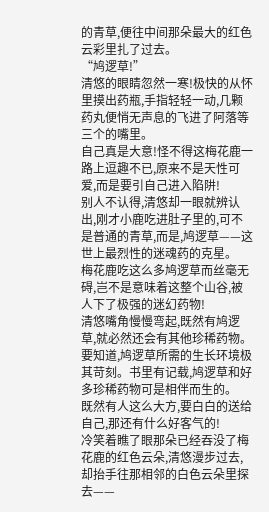的青草,便往中间那朵最大的红色云彩里扎了过去。
“鸠逻草!”
清悠的眼睛忽然一寒!极快的从怀里摸出药瓶,手指轻轻一动,几颗药丸便悄无声息的飞进了阿落等三个的嘴里。
自己真是大意!怪不得这梅花鹿一路上逗趣不已,原来不是天性可爱,而是要引自己进入陷阱!
别人不认得,清悠却一眼就辨认出,刚才小鹿吃进肚子里的,可不是普通的青草,而是,鸠逻草——这世上最烈性的迷魂药的克星。
梅花鹿吃这么多鸠逻草而丝毫无碍,岂不是意味着这整个山谷,被人下了极强的迷幻药物!
清悠嘴角慢慢弯起,既然有鸠逻草,就必然还会有其他珍稀药物。
要知道,鸠逻草所需的生长环境极其苛刻。书里有记载,鸠逻草和好多珍稀药物可是相伴而生的。
既然有人这么大方,要白白的送给自己,那还有什么好客气的!
冷笑着瞧了眼那朵已经吞没了梅花鹿的红色云朵,清悠漫步过去,却抬手往那相邻的白色云朵里探去——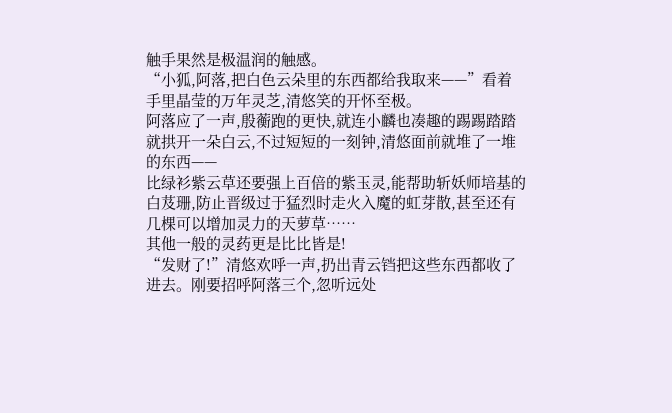触手果然是极温润的触感。
“小狐,阿落,把白色云朵里的东西都给我取来——”看着手里晶莹的万年灵芝,清悠笑的开怀至极。
阿落应了一声,殷蘅跑的更快,就连小麟也凑趣的踢踢踏踏就拱开一朵白云,不过短短的一刻钟,清悠面前就堆了一堆的东西——
比绿衫紫云草还要强上百倍的紫玉灵,能帮助斩妖师培基的白芨珊,防止晋级过于猛烈时走火入魔的虹芽散,甚至还有几棵可以增加灵力的天萝草……
其他一般的灵药更是比比皆是!
“发财了!”清悠欢呼一声,扔出青云铛把这些东西都收了进去。刚要招呼阿落三个,忽听远处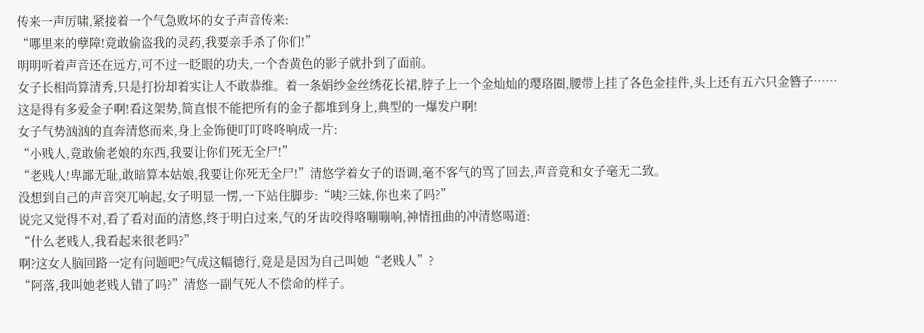传来一声厉啸,紧接着一个气急败坏的女子声音传来:
“哪里来的孽障!竟敢偷盗我的灵药,我要亲手杀了你们!”
明明听着声音还在远方,可不过一眨眼的功夫,一个杏黄色的影子就扑到了面前。
女子长相尚算清秀,只是打扮却着实让人不敢恭维。着一条娟纱金丝绣花长裙,脖子上一个金灿灿的璎珞圈,腰带上挂了各色金挂件,头上还有五六只金簪子……
这是得有多爱金子啊!看这架势,简直恨不能把所有的金子都堆到身上,典型的一爆发户啊!
女子气势汹汹的直奔清悠而来,身上金饰便叮叮咚咚响成一片:
“小贱人,竟敢偷老娘的东西,我要让你们死无全尸!”
“老贱人!卑鄙无耻,敢暗算本姑娘,我要让你死无全尸!”清悠学着女子的语调,毫不客气的骂了回去,声音竟和女子毫无二致。
没想到自己的声音突兀响起,女子明显一愣,一下站住脚步:“咦?三妹,你也来了吗?”
说完又觉得不对,看了看对面的清悠,终于明白过来,气的牙齿咬得咯嘣嘣响,神情扭曲的冲清悠喝道:
“什么老贱人,我看起来很老吗?”
啊?这女人脑回路一定有问题吧?气成这幅德行,竟是是因为自己叫她“老贱人”?
“阿落,我叫她老贱人错了吗?”清悠一副气死人不偿命的样子。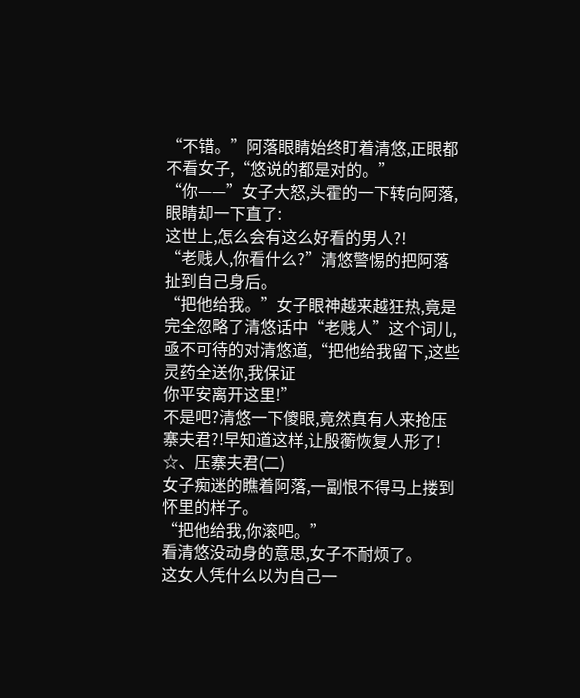“不错。”阿落眼睛始终盯着清悠,正眼都不看女子,“悠说的都是对的。”
“你——”女子大怒,头霍的一下转向阿落,眼睛却一下直了:
这世上,怎么会有这么好看的男人?!
“老贱人,你看什么?”清悠警惕的把阿落扯到自己身后。
“把他给我。”女子眼神越来越狂热,竟是完全忽略了清悠话中“老贱人”这个词儿,亟不可待的对清悠道,“把他给我留下,这些灵药全送你,我保证
你平安离开这里!”
不是吧?清悠一下傻眼,竟然真有人来抢压寨夫君?!早知道这样,让殷蘅恢复人形了!
☆、压寨夫君(二)
女子痴迷的瞧着阿落,一副恨不得马上搂到怀里的样子。
“把他给我,你滚吧。”
看清悠没动身的意思,女子不耐烦了。
这女人凭什么以为自己一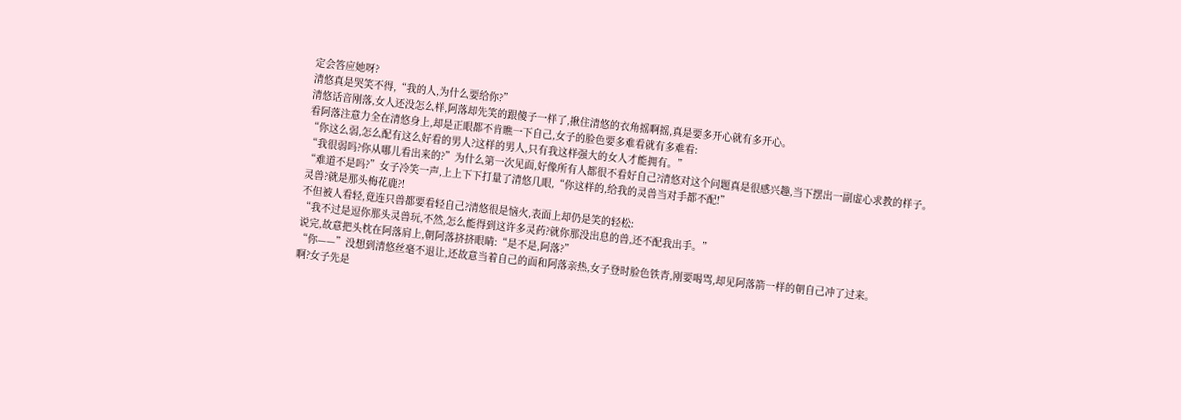定会答应她呀?
清悠真是哭笑不得,“我的人,为什么要给你?”
清悠话音刚落,女人还没怎么样,阿落却先笑的跟傻子一样了,揪住清悠的衣角摇啊摇,真是要多开心就有多开心。
看阿落注意力全在清悠身上,却是正眼都不肯瞧一下自己,女子的脸色要多难看就有多难看:
“你这么弱,怎么配有这么好看的男人?这样的男人,只有我这样强大的女人才能拥有。”
“我很弱吗?你从哪儿看出来的?”为什么第一次见面,好像所有人都很不看好自己?清悠对这个问题真是很感兴趣,当下摆出一副虚心求教的样子。
“难道不是吗?”女子冷笑一声,上上下下打量了清悠几眼,“你这样的,给我的灵兽当对手都不配!”
灵兽?就是那头梅花鹿?!
不但被人看轻,竟连只兽都要看轻自己?清悠很是恼火,表面上却仍是笑的轻松:
“我不过是逗你那头灵兽玩,不然,怎么能得到这许多灵药?就你那没出息的兽,还不配我出手。”
说完,故意把头枕在阿落肩上,朝阿落挤挤眼睛:“是不是,阿落?”
“你——”没想到清悠丝毫不退让,还故意当着自己的面和阿落亲热,女子登时脸色铁青,刚要喝骂,却见阿落箭一样的朝自己冲了过来。
啊?女子先是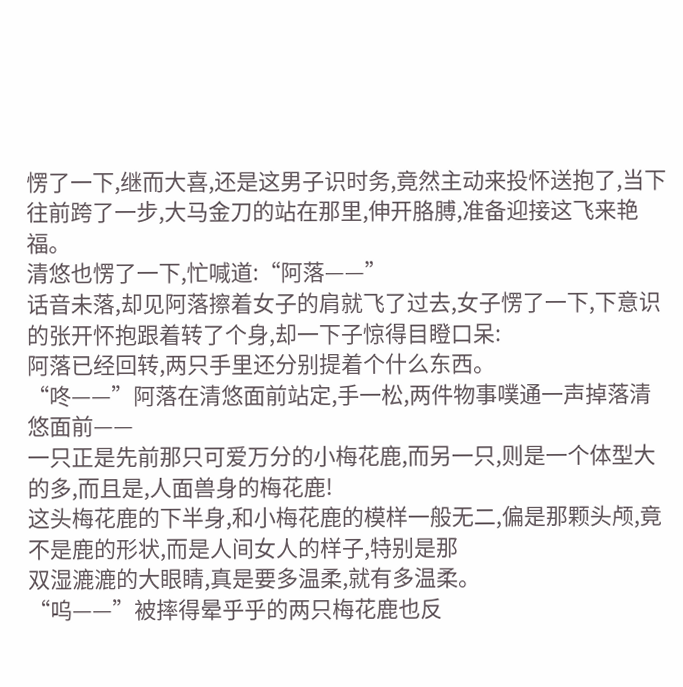愣了一下,继而大喜,还是这男子识时务,竟然主动来投怀送抱了,当下往前跨了一步,大马金刀的站在那里,伸开胳膊,准备迎接这飞来艳福。
清悠也愣了一下,忙喊道:“阿落——”
话音未落,却见阿落擦着女子的肩就飞了过去,女子愣了一下,下意识的张开怀抱跟着转了个身,却一下子惊得目瞪口呆:
阿落已经回转,两只手里还分别提着个什么东西。
“咚——”阿落在清悠面前站定,手一松,两件物事噗通一声掉落清悠面前——
一只正是先前那只可爱万分的小梅花鹿,而另一只,则是一个体型大的多,而且是,人面兽身的梅花鹿!
这头梅花鹿的下半身,和小梅花鹿的模样一般无二,偏是那颗头颅,竟不是鹿的形状,而是人间女人的样子,特别是那
双湿漉漉的大眼睛,真是要多温柔,就有多温柔。
“呜——”被摔得晕乎乎的两只梅花鹿也反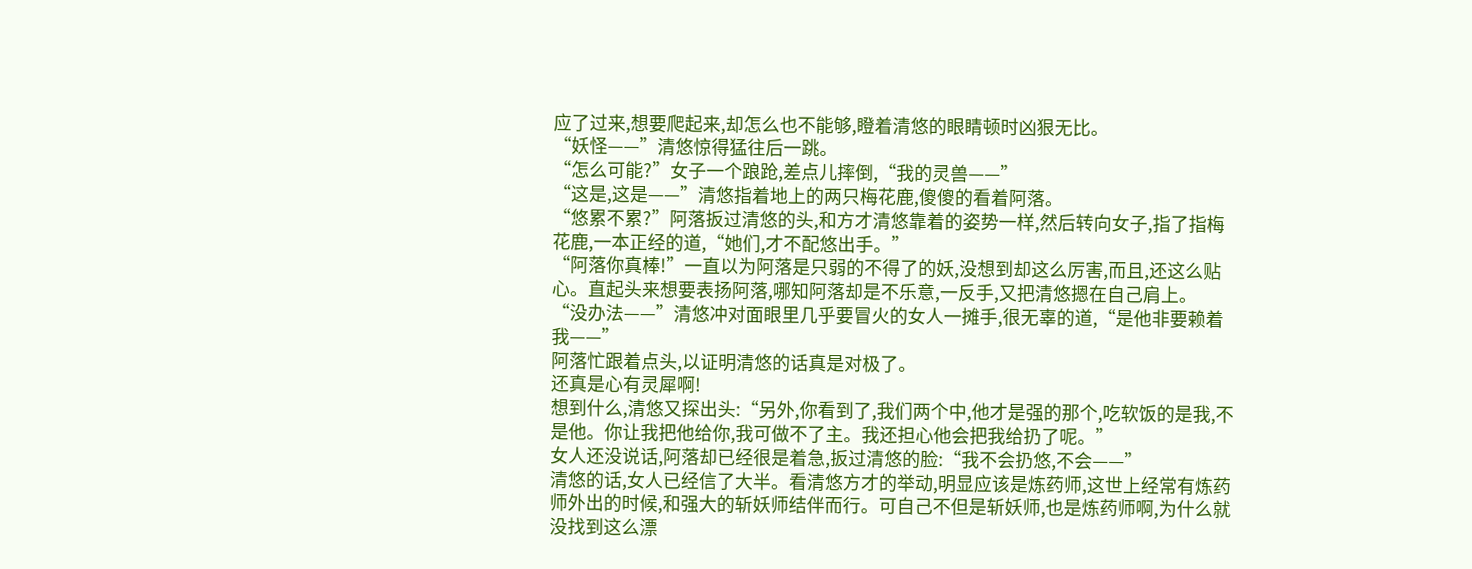应了过来,想要爬起来,却怎么也不能够,瞪着清悠的眼睛顿时凶狠无比。
“妖怪——”清悠惊得猛往后一跳。
“怎么可能?”女子一个踉跄,差点儿摔倒,“我的灵兽——”
“这是,这是——”清悠指着地上的两只梅花鹿,傻傻的看着阿落。
“悠累不累?”阿落扳过清悠的头,和方才清悠靠着的姿势一样,然后转向女子,指了指梅花鹿,一本正经的道,“她们,才不配悠出手。”
“阿落你真棒!”一直以为阿落是只弱的不得了的妖,没想到却这么厉害,而且,还这么贴心。直起头来想要表扬阿落,哪知阿落却是不乐意,一反手,又把清悠摁在自己肩上。
“没办法——”清悠冲对面眼里几乎要冒火的女人一摊手,很无辜的道,“是他非要赖着我——”
阿落忙跟着点头,以证明清悠的话真是对极了。
还真是心有灵犀啊!
想到什么,清悠又探出头:“另外,你看到了,我们两个中,他才是强的那个,吃软饭的是我,不是他。你让我把他给你,我可做不了主。我还担心他会把我给扔了呢。”
女人还没说话,阿落却已经很是着急,扳过清悠的脸:“我不会扔悠,不会——”
清悠的话,女人已经信了大半。看清悠方才的举动,明显应该是炼药师,这世上经常有炼药师外出的时候,和强大的斩妖师结伴而行。可自己不但是斩妖师,也是炼药师啊,为什么就没找到这么漂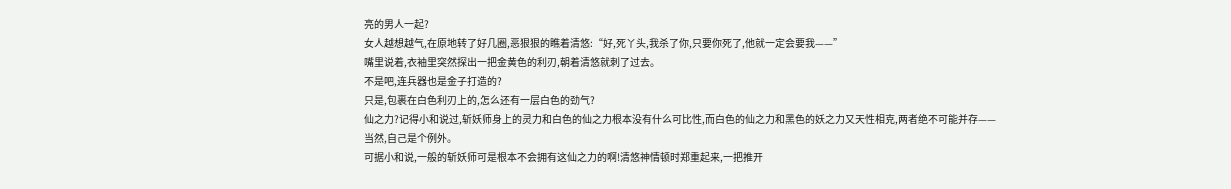亮的男人一起?
女人越想越气,在原地转了好几圈,恶狠狠的瞧着清悠:“好,死丫头,我杀了你,只要你死了,他就一定会要我——”
嘴里说着,衣袖里突然探出一把金黄色的利刃,朝着清悠就刺了过去。
不是吧,连兵器也是金子打造的?
只是,包裹在白色利刃上的,怎么还有一层白色的劲气?
仙之力?记得小和说过,斩妖师身上的灵力和白色的仙之力根本没有什么可比性,而白色的仙之力和黑色的妖之力又天性相克,两者绝不可能并存——
当然,自己是个例外。
可据小和说,一般的斩妖师可是根本不会拥有这仙之力的啊!清悠神情顿时郑重起来,一把推开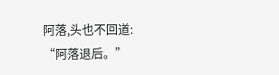阿落,头也不回道:
“阿落退后。”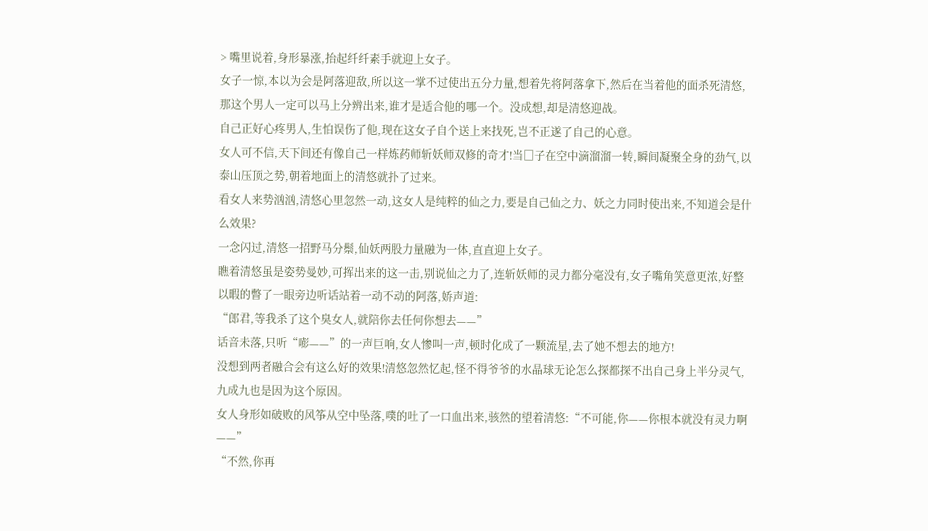> 嘴里说着,身形暴涨,抬起纤纤素手就迎上女子。
女子一惊,本以为会是阿落迎敌,所以这一掌不过使出五分力量,想着先将阿落拿下,然后在当着他的面杀死清悠,那这个男人一定可以马上分辨出来,谁才是适合他的哪一个。没成想,却是清悠迎战。
自己正好心疼男人,生怕误伤了他,现在这女子自个送上来找死,岂不正遂了自己的心意。
女人可不信,天下间还有像自己一样炼药师斩妖师双修的奇才!当□子在空中滴溜溜一转,瞬间凝聚全身的劲气,以泰山压顶之势,朝着地面上的清悠就扑了过来。
看女人来势汹汹,清悠心里忽然一动,这女人是纯粹的仙之力,要是自己仙之力、妖之力同时使出来,不知道会是什么效果?
一念闪过,清悠一招野马分鬃,仙妖两股力量融为一体,直直迎上女子。
瞧着清悠虽是姿势曼妙,可挥出来的这一击,别说仙之力了,连斩妖师的灵力都分毫没有,女子嘴角笑意更浓,好整以暇的瞥了一眼旁边听话站着一动不动的阿落,娇声道:
“郎君,等我杀了这个臭女人,就陪你去任何你想去——”
话音未落,只听“嘭——”的一声巨响,女人惨叫一声,顿时化成了一颗流星,去了她不想去的地方!
没想到两者融合会有这么好的效果!清悠忽然忆起,怪不得爷爷的水晶球无论怎么探都探不出自己身上半分灵气,九成九也是因为这个原因。
女人身形如破败的风筝从空中坠落,噗的吐了一口血出来,骇然的望着清悠:“不可能,你——你根本就没有灵力啊——”
“不然,你再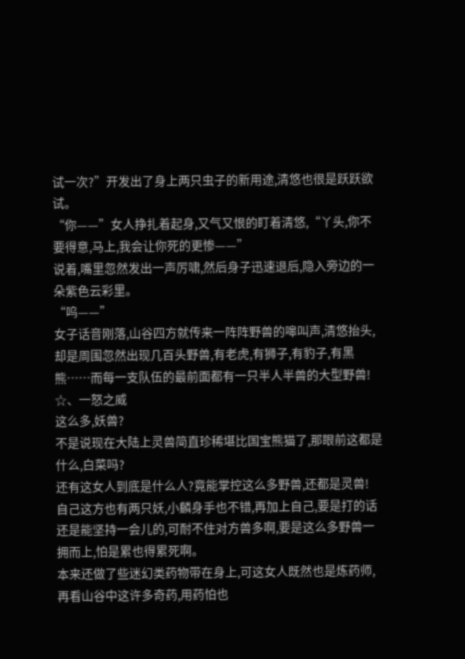试一次?”开发出了身上两只虫子的新用途,清悠也很是跃跃欲试。
“你——”女人挣扎着起身,又气又恨的盯着清悠,“丫头,你不要得意,马上,我会让你死的更惨——”
说着,嘴里忽然发出一声厉啸,然后身子迅速退后,隐入旁边的一朵紫色云彩里。
“呜——”
女子话音刚落,山谷四方就传来一阵阵野兽的嗥叫声,清悠抬头,却是周围忽然出现几百头野兽,有老虎,有狮子,有豹子,有黑熊……而每一支队伍的最前面都有一只半人半兽的大型野兽!
☆、一怒之威
这么多,妖兽?
不是说现在大陆上灵兽简直珍稀堪比国宝熊猫了,那眼前这都是什么,白菜吗?
还有这女人到底是什么人?竟能掌控这么多野兽,还都是灵兽!
自己这方也有两只妖,小麟身手也不错,再加上自己,要是打的话还是能坚持一会儿的,可耐不住对方兽多啊,要是这么多野兽一拥而上,怕是累也得累死啊。
本来还做了些迷幻类药物带在身上,可这女人既然也是炼药师,再看山谷中这许多奇药,用药怕也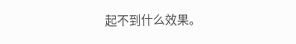起不到什么效果。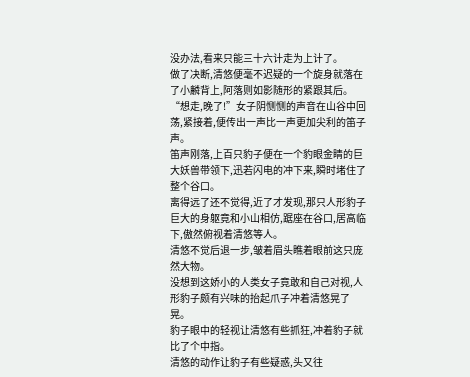没办法,看来只能三十六计走为上计了。
做了决断,清悠便毫不迟疑的一个旋身就落在了小麟背上,阿落则如影随形的紧跟其后。
“想走,晚了!”女子阴恻恻的声音在山谷中回荡,紧接着,便传出一声比一声更加尖利的笛子声。
笛声刚落,上百只豹子便在一个豹眼金睛的巨大妖兽带领下,迅若闪电的冲下来,瞬时堵住了整个谷口。
离得远了还不觉得,近了才发现,那只人形豹子巨大的身躯竟和小山相仿,踞座在谷口,居高临下,傲然俯视着清悠等人。
清悠不觉后退一步,皱着眉头瞧着眼前这只庞然大物。
没想到这娇小的人类女子竟敢和自己对视,人形豹子颇有兴味的抬起爪子冲着清悠晃了晃。
豹子眼中的轻视让清悠有些抓狂,冲着豹子就比了个中指。
清悠的动作让豹子有些疑惑,头又往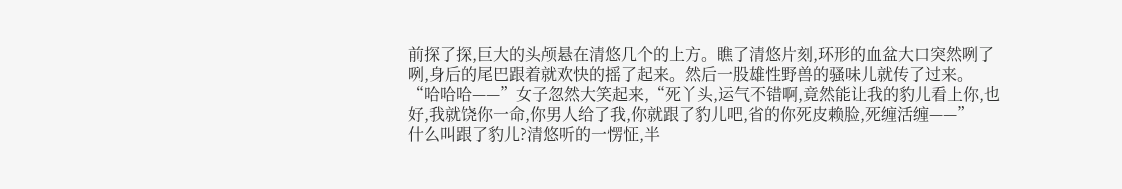前探了探,巨大的头颅悬在清悠几个的上方。瞧了清悠片刻,环形的血盆大口突然咧了咧,身后的尾巴跟着就欢快的摇了起来。然后一股雄性野兽的骚味儿就传了过来。
“哈哈哈——”女子忽然大笑起来,“死丫头,运气不错啊,竟然能让我的豹儿看上你,也好,我就饶你一命,你男人给了我,你就跟了豹儿吧,省的你死皮赖脸,死缠活缠——”
什么叫跟了豹儿?清悠听的一愣怔,半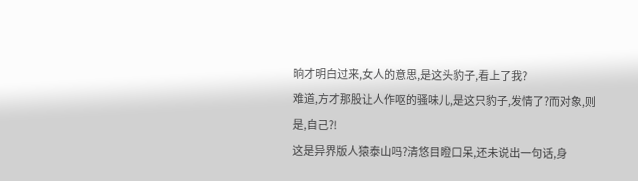晌才明白过来,女人的意思,是这头豹子,看上了我?
难道,方才那股让人作呕的骚味儿,是这只豹子,发情了?而对象,则是,自己?!
这是异界版人猿泰山吗?清悠目瞪口呆,还未说出一句话,身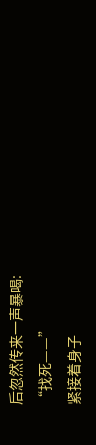后忽然传来一声暴喝:
“找死——”
紧接着身子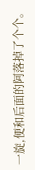一旋,便和后面的阿落掉了个个。